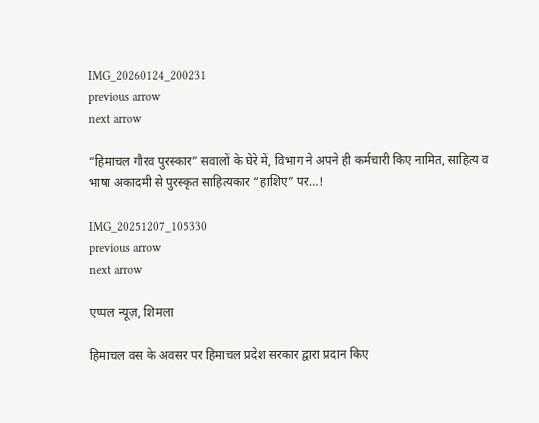IMG_20260124_200231
previous arrow
next arrow

“हिमाचल गौरव पुरस्कार” सवालों के घेरे में, विभाग ने अपने ही कर्मचारी किए नामित, साहित्य व भाषा अकादमी से पुरस्कृत साहित्यकार “हाशिए” पर…!

IMG_20251207_105330
previous arrow
next arrow

एप्पल न्यूज़, शिमला

हिमाचल वस के अवसर पर हिमाचल प्रदेश सरकार द्वारा प्रदान किए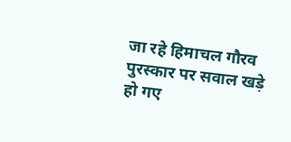जा रहे हिमाचल गौरव पुरस्कार पर सवाल खड़े हो गए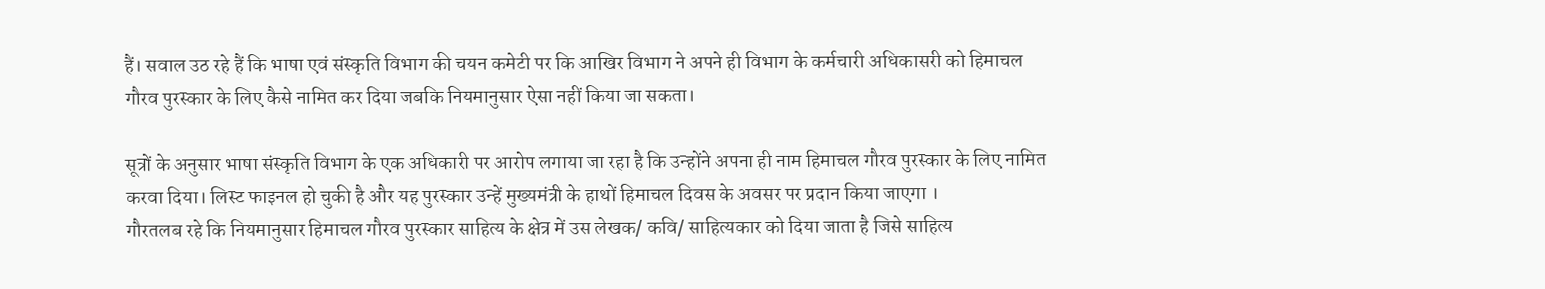हैं। सवाल उठ रहे हैं कि भाषा एवं संस्कृति विभाग की चयन कमेटी पर कि आखिर विभाग ने अपने ही विभाग के कर्मचारी अधिकासरी को हिमाचल गौरव पुरस्कार के लिए कैसे नामित कर दिया जबकि नियमानुसार ऐसा नहीं किया जा सकता।

सूत्रों के अनुसार भाषा संस्कृति विभाग के एक अधिकारी पर आरोप लगाया जा रहा है कि उन्होंने अपना ही नाम हिमाचल गौरव पुरस्कार के लिए नामित करवा दिया। लिस्ट फाइनल हो चुकी है और यह पुरस्कार उन्हें मुख्यमंत्री के हाथों हिमाचल दिवस के अवसर पर प्रदान किया जाएगा ।
गौरतलब रहे कि नियमानुसार हिमाचल गौरव पुरस्कार साहित्य के क्षेत्र में उस लेखक/ कवि/ साहित्यकार को दिया जाता है जिसे साहित्य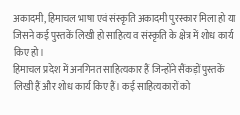अकादमी, हिमाचल भाषा एवं संस्कृति अकादमी पुरस्कार मिला हो या जिसने कई पुस्तकें लिखी हो साहित्य व संस्कृति के क्षेत्र में शोध कार्य किए हो।
हिमाचल प्रदेश में अनगिनत साहित्यकार हैं जिन्होंने सैंकड़ों पुस्तकें लिखी हैं और शोध कार्य किए हैं। कई साहित्यकारों को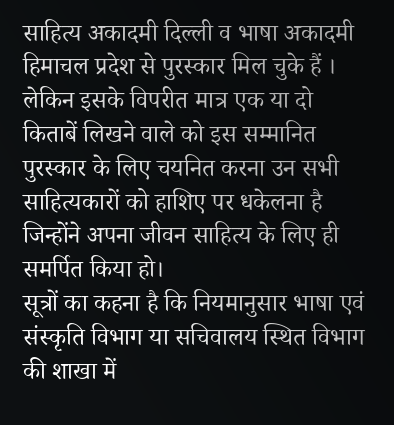साहित्य अकादमी दिल्ली व भाषा अकादमी हिमाचल प्रदेश से पुरस्कार मिल चुके हैं ।
लेकिन इसके विपरीत मात्र एक या दो किताबें लिखने वाले को इस सम्मानित पुरस्कार के लिए चयनित करना उन सभी साहित्यकारों को हाशिए पर धकेलना है जिन्होंने अपना जीवन साहित्य के लिए ही समर्पित किया हो।
सूत्रों का कहना है कि नियमानुसार भाषा एवं संस्कृति विभाग या सचिवालय स्थित विभाग की शाखा में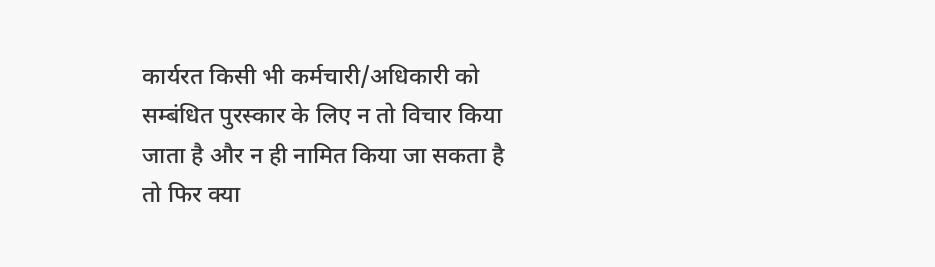कार्यरत किसी भी कर्मचारी/अधिकारी को सम्बंधित पुरस्कार के लिए न तो विचार किया जाता है और न ही नामित किया जा सकता है तो फिर क्या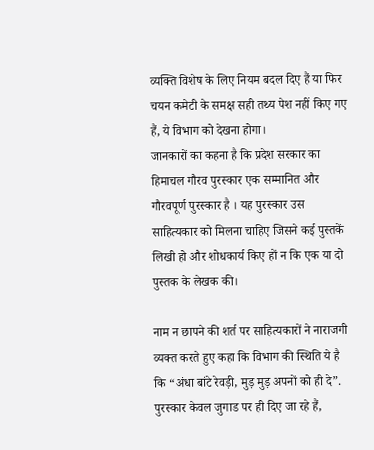व्यक्ति विशेष के लिए नियम बदल दिए हैं या फिर चयन कमेटी के समक्ष सही तथ्य पेश नहीं किए गए हैं, ये विभाग को देखना होगा।
जानकारों का कहना है कि प्रदेश सरकार का हिमाचल गौरव पुरस्कार एक सम्मानित और गौरवपूर्ण पुरस्कार है । यह पुरस्कार उस साहित्यकार को मिलना चाहिए जिसने कई पुस्तकें लिखी हो और शोधकार्य किए हों न कि एक या दो पुस्तक के लेखक की।

नाम न छापने की शर्त पर साहित्यकारों ने नाराजगी व्यक्त करते हुए कहा कि विभाग की स्थिति ये है कि “अंधा बांटे रेवड़ी, मुड़ मुड़ अपनों को ही दे”. पुरस्कार केवल जुगाड पर ही दिए जा रहे हैं,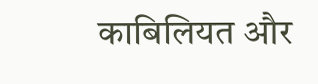काबिलियत और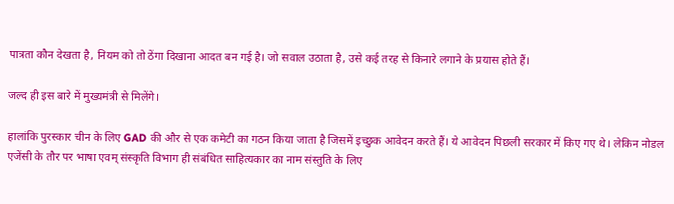पात्रता कौन देखता है, नियम को तो ठेंगा दिखाना आदत बन गई है। जो सवाल उठाता है, उसे कई तरह से किनारे लगाने के प्रयास होते हैं।

जल्द ही इस बारे में मुख्यमंत्री से मिलेंगे।

हालांकि पुरस्कार चीन के लिए GAD की और से एक कमेटी का गठन किया जाता है जिसमें इच्छुक आवेदन करते हैं। ये आवेदन पिछली सरकार में किए गए थे। लेकिन नोडल एजेंसी के तौर पर भाषा एवम् संस्कृति विभाग ही संबंधित साहित्यकार का नाम संस्तुति के लिए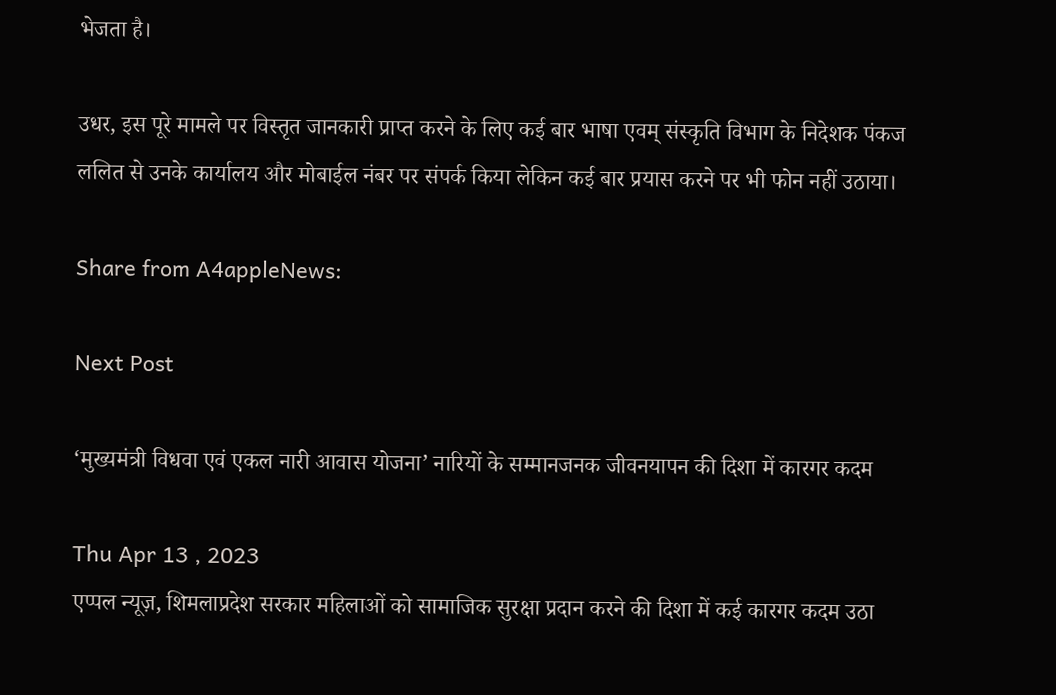भेजता है।

उधर, इस पूरे मामले पर विस्तृत जानकारी प्राप्त करने के लिए कई बार भाषा एवम् संस्कृति विभाग के निदेशक पंकज ललित से उनके कार्यालय और मोबाईल नंबर पर संपर्क किया लेकिन कई बार प्रयास करने पर भी फोन नहीं उठाया।

Share from A4appleNews:

Next Post

‘मुख्यमंत्री विधवा एवं एकल नारी आवास योजना’ नारियों के सम्मानजनक जीवनयापन की दिशा में कारगर कदम

Thu Apr 13 , 2023
एप्पल न्यूज़, शिमलाप्रदेश सरकार महिलाओं को सामाजिक सुरक्षा प्रदान करने की दिशा में कई कारगर कदम उठा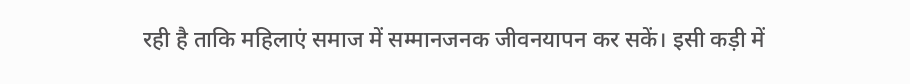रही है ताकि महिलाएं समाज में सम्मानजनक जीवनयापन कर सकें। इसी कड़ी में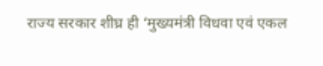राज्य सरकार शीघ्र ही ‘मुख्यमंत्री विधवा एवं एकल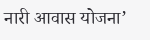नारी आवास योजना’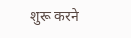शुरू करने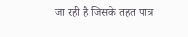जा रही है जिसके तहत पात्र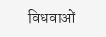विधवाओं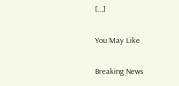[…]

You May Like

Breaking News